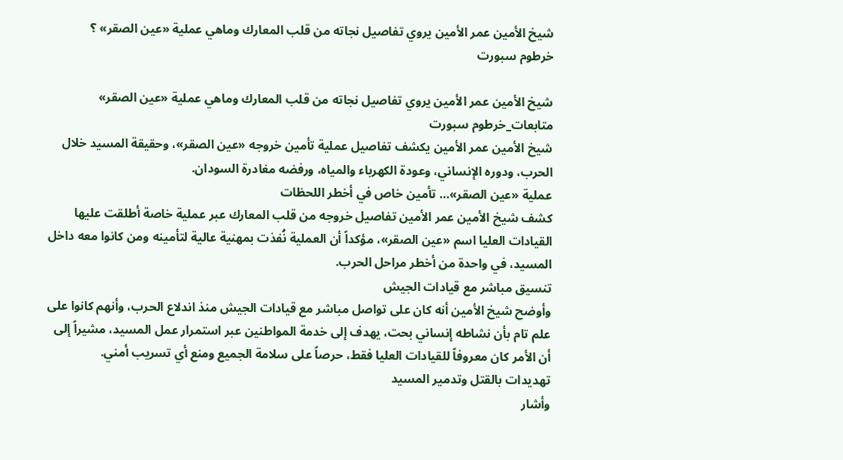شيخ الأمين عمر الأمين يروي تفاصيل نجاته من قلب المعارك وماهي عملية «عين الصقر» ؟
خرطوم سبورت

شيخ الأمين عمر الأمين يروي تفاصيل نجاته من قلب المعارك وماهي عملية «عين الصقر»
متابعات_خرطوم سبورت
شيخ الأمين عمر الأمين يكشف تفاصيل عملية تأمين خروجه «عين الصقر»، وحقيقة المسيد خلال الحرب، ودوره الإنساني، وعودة الكهرباء والمياه، ورفضه مغادرة السودان.
عملية «عين الصقر»… تأمين خاص في أخطر اللحظات
كشف شيخ الأمين عمر الأمين تفاصيل خروجه من قلب المعارك عبر عملية خاصة أطلقت عليها القيادات العليا اسم «عين الصقر»، مؤكداً أن العملية نُفذت بمهنية عالية لتأمينه ومن كانوا معه داخل المسيد، في واحدة من أخطر مراحل الحرب.
تنسيق مباشر مع قيادات الجيش
وأوضح شيخ الأمين أنه كان على تواصل مباشر مع قيادات الجيش منذ اندلاع الحرب، وأنهم كانوا على علم تام بأن نشاطه إنساني بحت، يهدف إلى خدمة المواطنين عبر استمرار عمل المسيد، مشيراً إلى أن الأمر كان معروفاً للقيادات العليا فقط، حرصاً على سلامة الجميع ومنع أي تسريب أمني.
تهديدات بالقتل وتدمير المسيد
وأشار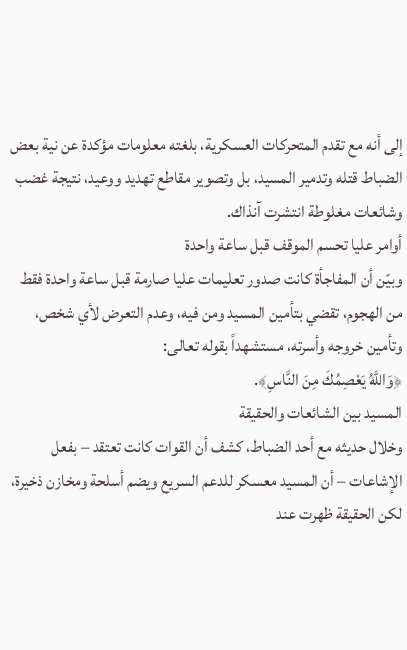إلى أنه مع تقدم المتحركات العسكرية، بلغته معلومات مؤكدة عن نية بعض الضباط قتله وتدمير المسيد، بل وتصوير مقاطع تهديد ووعيد، نتيجة غضب وشائعات مغلوطة انتشرت آنذاك.
أوامر عليا تحسم الموقف قبل ساعة واحدة
وبيّن أن المفاجأة كانت صدور تعليمات عليا صارمة قبل ساعة واحدة فقط من الهجوم، تقضي بتأمين المسيد ومن فيه، وعدم التعرض لأي شخص، وتأمين خروجه وأسرته، مستشهداً بقوله تعالى:
﴿وَاللَّهُ يَعْصِمُكَ مِنَ النَّاسِ﴾.
المسيد بين الشائعات والحقيقة
وخلال حديثه مع أحد الضباط، كشف أن القوات كانت تعتقد – بفعل الإشاعات – أن المسيد معسكر للدعم السريع ويضم أسلحة ومخازن ذخيرة، لكن الحقيقة ظهرت عند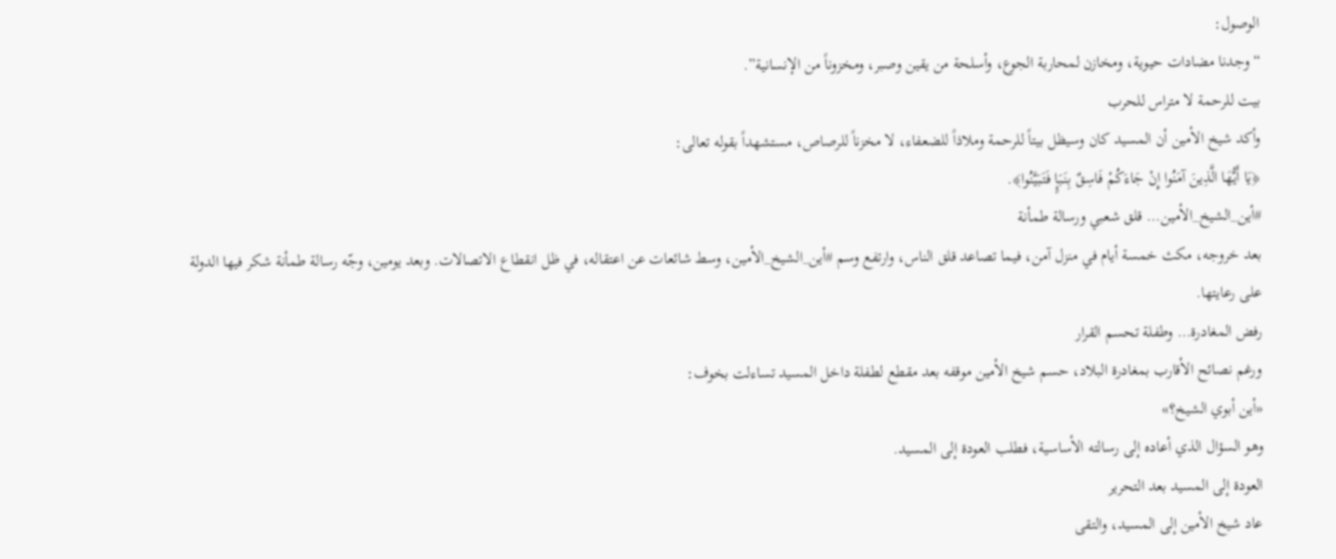الوصول:
“وجدنا مضادات حيوية، ومخازن لمحاربة الجوع، وأسلحة من يقين وصبر، ومخزوناً من الإنسانية”.
بيت للرحمة لا متراس للحرب
وأكد شيخ الأمين أن المسيد كان وسيظل بيتاً للرحمة وملاذاً للضعفاء، لا مخزناً للرصاص، مستشهداً بقوله تعالى:
﴿يَا أَيُّهَا الَّذِينَ آمَنُوا إِنْ جَاءَكُمْ فَاسِقٌ بِنَبَإٍ فَتَبَيَّنُوا﴾.
#أين_الشيخ_الأمين… قلق شعبي ورسالة طمأنة
بعد خروجه، مكث خمسة أيام في منزل آمن، فيما تصاعد قلق الناس، وارتفع وسم #أين_الشيخ_الأمين، وسط شائعات عن اعتقاله، في ظل انقطاع الاتصالات. وبعد يومين، وجّه رسالة طمأنة شكر فيها الدولة على رعايتها.
رفض المغادرة… وطفلة تحسم القرار
ورغم نصائح الأقارب بمغادرة البلاد، حسم شيخ الأمين موقفه بعد مقطع لطفلة داخل المسيد تساءلت بخوف:
«أين أبوي الشيخ؟»
وهو السؤال الذي أعاده إلى رسالته الأساسية، فطلب العودة إلى المسيد.
العودة إلى المسيد بعد التحرير
عاد شيخ الأمين إلى المسيد، والتقى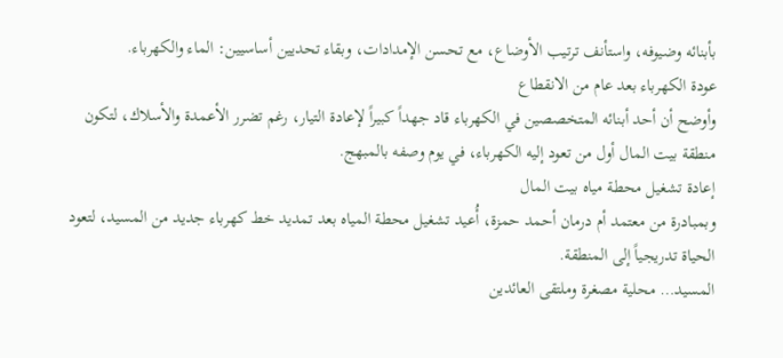بأبنائه وضيوفه، واستأنف ترتيب الأوضاع، مع تحسن الإمدادات، وبقاء تحديين أساسيين: الماء والكهرباء.
عودة الكهرباء بعد عام من الانقطاع
وأوضح أن أحد أبنائه المتخصصين في الكهرباء قاد جهداً كبيراً لإعادة التيار، رغم تضرر الأعمدة والأسلاك، لتكون منطقة بيت المال أول من تعود إليه الكهرباء، في يوم وصفه بالمبهج.
إعادة تشغيل محطة مياه بيت المال
وبمبادرة من معتمد أم درمان أحمد حمزة، أُعيد تشغيل محطة المياه بعد تمديد خط كهرباء جديد من المسيد، لتعود الحياة تدريجياً إلى المنطقة.
المسيد… محلية مصغرة وملتقى العائدين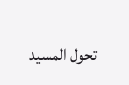تحول المسيد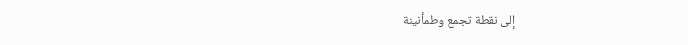إلى نقطة تجمع وطمأنينة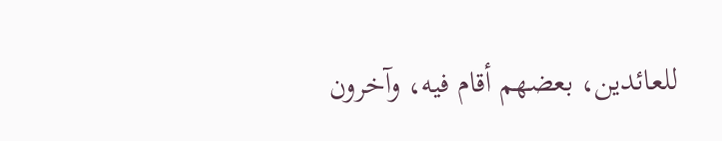للعائدين، بعضهم أقام فيه، وآخرون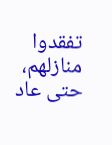تفقدوا منازلهم، حتى عاد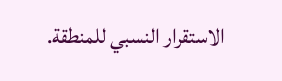الاستقرار النسبي للمنطقة.